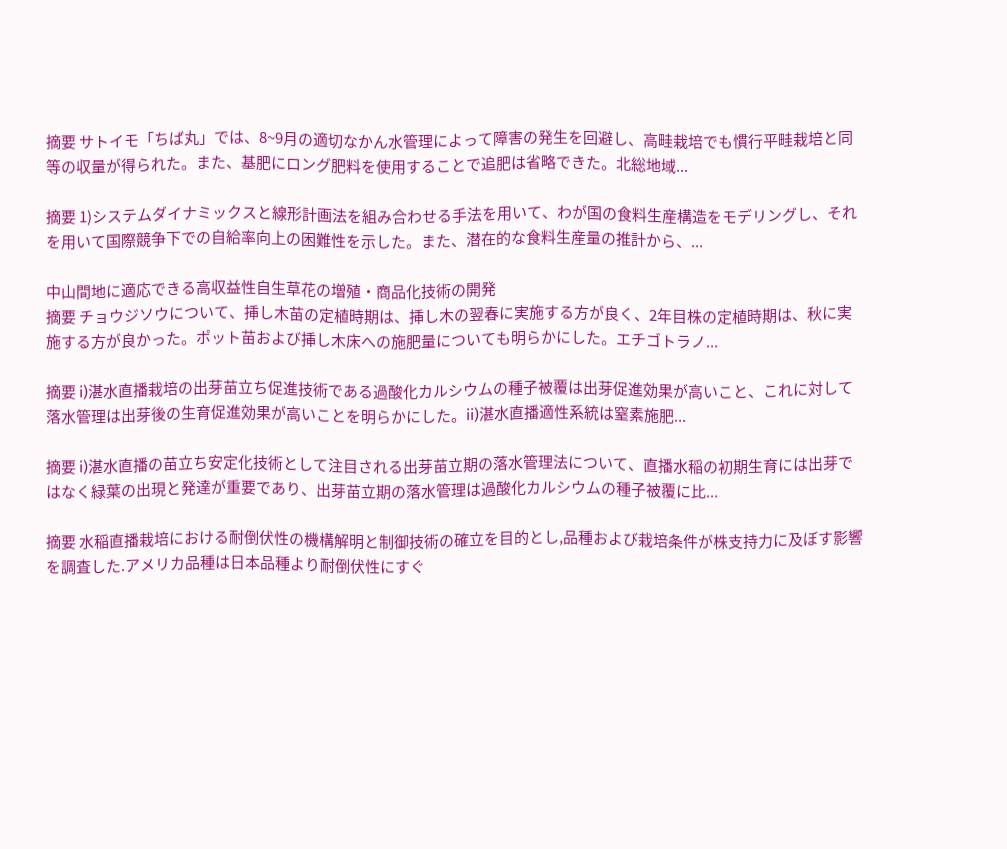摘要 サトイモ「ちば丸」では、8~9月の適切なかん水管理によって障害の発生を回避し、高畦栽培でも慣行平畦栽培と同等の収量が得られた。また、基肥にロング肥料を使用することで追肥は省略できた。北総地域...

摘要 1)システムダイナミックスと線形計画法を組み合わせる手法を用いて、わが国の食料生産構造をモデリングし、それを用いて国際競争下での自給率向上の困難性を示した。また、潜在的な食料生産量の推計から、...

中山間地に適応できる高収益性自生草花の増殖・商品化技術の開発
摘要 チョウジソウについて、挿し木苗の定植時期は、挿し木の翌春に実施する方が良く、2年目株の定植時期は、秋に実施する方が良かった。ポット苗および挿し木床への施肥量についても明らかにした。エチゴトラノ...

摘要 i)湛水直播栽培の出芽苗立ち促進技術である過酸化カルシウムの種子被覆は出芽促進効果が高いこと、これに対して落水管理は出芽後の生育促進効果が高いことを明らかにした。ii)湛水直播適性系統は窒素施肥...

摘要 i)湛水直播の苗立ち安定化技術として注目される出芽苗立期の落水管理法について、直播水稲の初期生育には出芽ではなく緑葉の出現と発達が重要であり、出芽苗立期の落水管理は過酸化カルシウムの種子被覆に比...

摘要 水稲直播栽培における耐倒伏性の機構解明と制御技術の確立を目的とし,品種および栽培条件が株支持力に及ぼす影響を調査した.アメリカ品種は日本品種より耐倒伏性にすぐ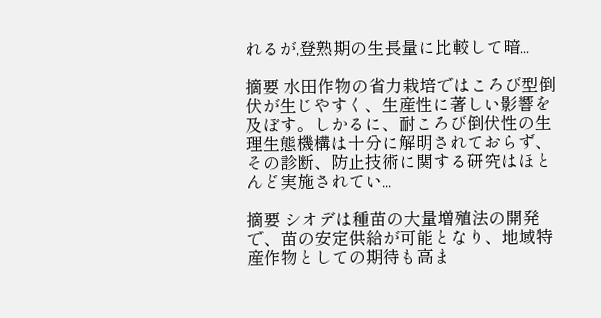れるが,登熟期の生長量に比較して暗...

摘要 水田作物の省力栽培ではころび型倒伏が生じやすく、生産性に著しい影響を及ぼす。しかるに、耐ころび倒伏性の生理生態機構は十分に解明されておらず、その診断、防止技術に関する研究はほとんど実施されてい...

摘要 シオデは種苗の大量増殖法の開発で、苗の安定供給が可能となり、地域特産作物としての期待も高ま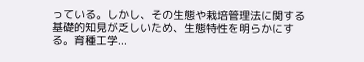っている。しかし、その生態や栽培管理法に関する基礎的知見が乏しいため、生態特性を明らかにする。育種工学...